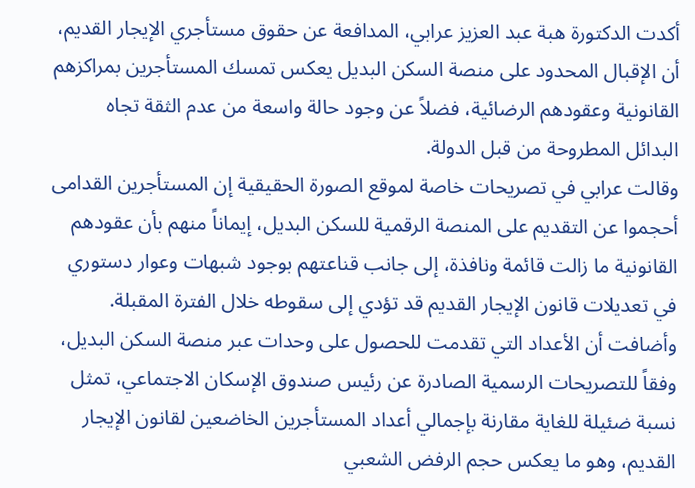أكدت الدكتورة هبة عبد العزيز عرابي، المدافعة عن حقوق مستأجري الإيجار القديم، أن الإقبال المحدود على منصة السكن البديل يعكس تمسك المستأجرين بمراكزهم القانونية وعقودهم الرضائية، فضلاً عن وجود حالة واسعة من عدم الثقة تجاه البدائل المطروحة من قبل الدولة.
وقالت عرابي في تصريحات خاصة لموقع الصورة الحقيقية إن المستأجرين القدامى أحجموا عن التقديم على المنصة الرقمية للسكن البديل، إيماناً منهم بأن عقودهم القانونية ما زالت قائمة ونافذة، إلى جانب قناعتهم بوجود شبهات وعوار دستوري في تعديلات قانون الإيجار القديم قد تؤدي إلى سقوطه خلال الفترة المقبلة.
وأضافت أن الأعداد التي تقدمت للحصول على وحدات عبر منصة السكن البديل، وفقاً للتصريحات الرسمية الصادرة عن رئيس صندوق الإسكان الاجتماعي، تمثل نسبة ضئيلة للغاية مقارنة بإجمالي أعداد المستأجرين الخاضعين لقانون الإيجار القديم، وهو ما يعكس حجم الرفض الشعبي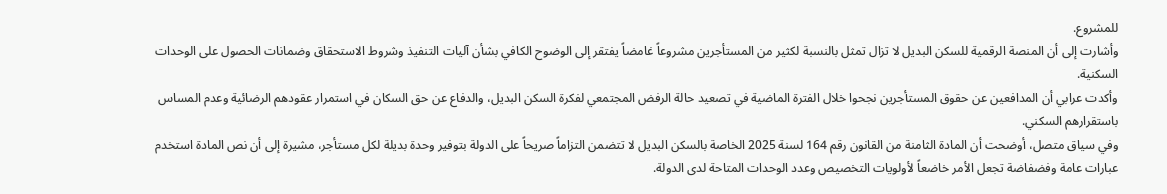للمشروع.
وأشارت إلى أن المنصة الرقمية للسكن البديل لا تزال تمثل بالنسبة لكثير من المستأجرين مشروعاً غامضاً يفتقر إلى الوضوح الكافي بشأن آليات التنفيذ وشروط الاستحقاق وضمانات الحصول على الوحدات السكنية.
وأكدت عرابي أن المدافعين عن حقوق المستأجرين نجحوا خلال الفترة الماضية في تصعيد حالة الرفض المجتمعي لفكرة السكن البديل، والدفاع عن حق السكان في استمرار عقودهم الرضائية وعدم المساس باستقرارهم السكني.
وفي سياق متصل، أوضحت أن المادة الثامنة من القانون رقم 164 لسنة 2025 الخاصة بالسكن البديل لا تتضمن التزاماً صريحاً على الدولة بتوفير وحدة بديلة لكل مستأجر، مشيرة إلى أن نص المادة استخدم عبارات عامة وفضفاضة تجعل الأمر خاضعاً لأولويات التخصيص وعدد الوحدات المتاحة لدى الدولة.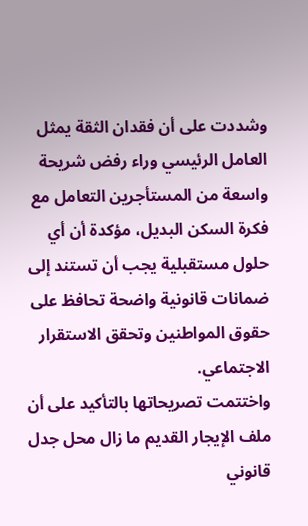وشددت على أن فقدان الثقة يمثل العامل الرئيسي وراء رفض شريحة واسعة من المستأجرين التعامل مع فكرة السكن البديل، مؤكدة أن أي حلول مستقبلية يجب أن تستند إلى ضمانات قانونية واضحة تحافظ على حقوق المواطنين وتحقق الاستقرار الاجتماعي.
واختتمت تصريحاتها بالتأكيد على أن ملف الإيجار القديم ما زال محل جدل قانوني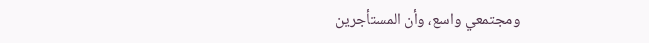ومجتمعي واسع، وأن المستأجرين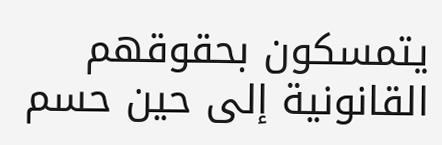يتمسكون بحقوقهم القانونية إلى حين حسم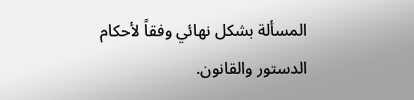المسألة بشكل نهائي وفقاً لأحكام الدستور والقانون.